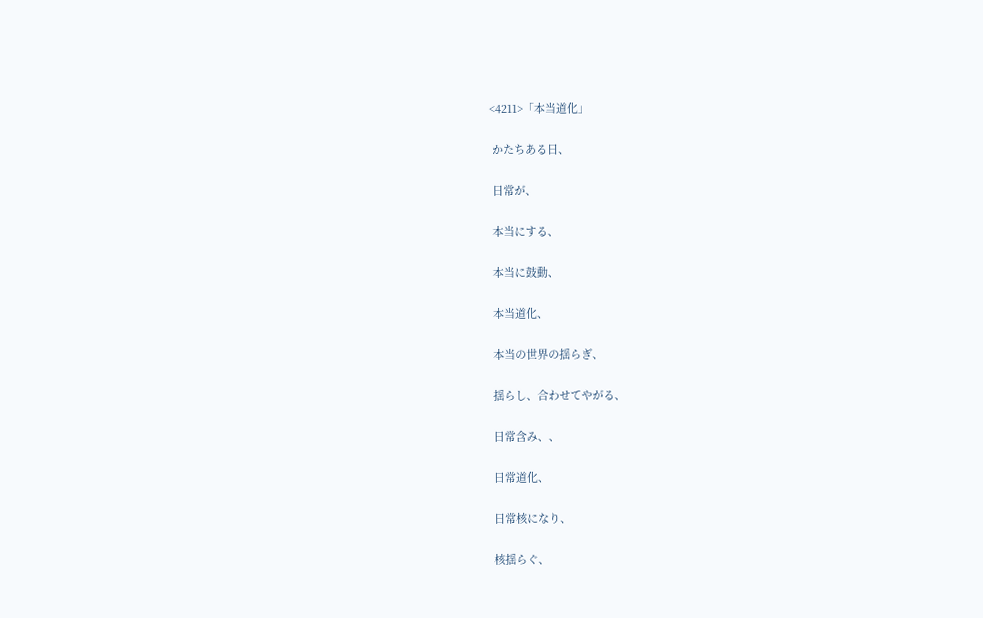<4211>「本当道化」

 かたちある日、

 日常が、

 本当にする、

 本当に鼓動、

 本当道化、

 本当の世界の揺らぎ、

 揺らし、合わせてやがる、

 日常含み、、

 日常道化、

 日常核になり、

 核揺らぐ、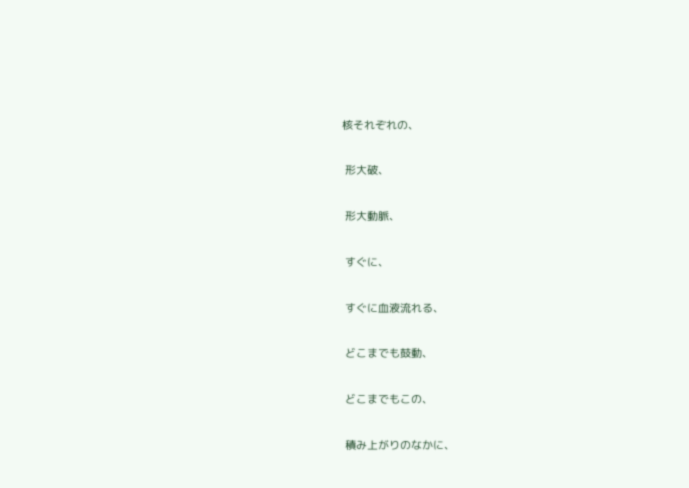核それぞれの、

 形大破、

 形大動脈、

 すぐに、

 すぐに血液流れる、

 どこまでも鼓動、

 どこまでもこの、

 積み上がりのなかに、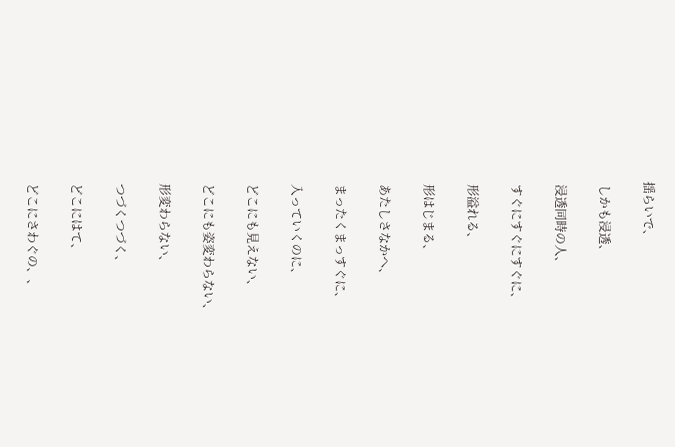揺らいで、

 しかも浸透、

 浸透同時の人、

 すぐにすぐにすぐに、

 形溢れる、

 形はじまる、

 あたしさなかへ、

 まったくまっすぐに、

 入っていくのに、

 どこにも見えない、

 どこにも姿変わらない、

 形変わらない、

 つづくつづく、

 どこにはて、

 どこにさわぐの、、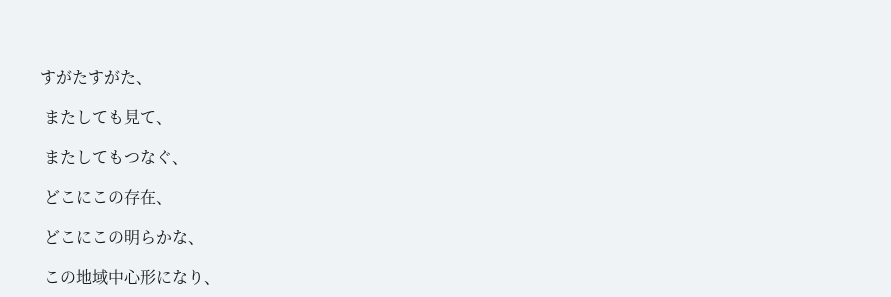すがたすがた、

 またしても見て、

 またしてもつなぐ、

 どこにこの存在、

 どこにこの明らかな、

 この地域中心形になり、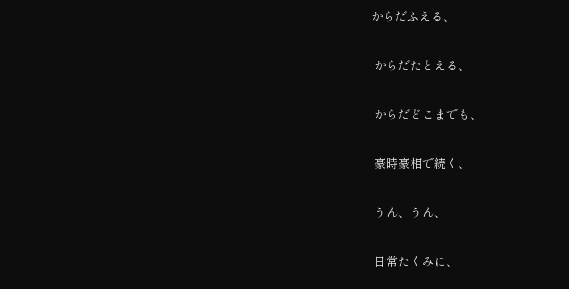からだふえる、

 からだたとえる、

 からだどこまでも、

 豪時豪相で続く、

 うん、うん、

 日常たくみに、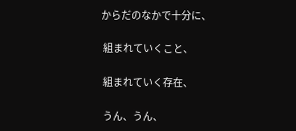からだのなかで十分に、

 組まれていくこと、

 組まれていく存在、

 うん、うん、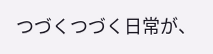つづくつづく日常が、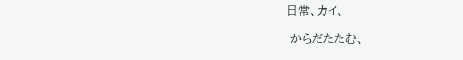日常、カイ、

 からだたたむ、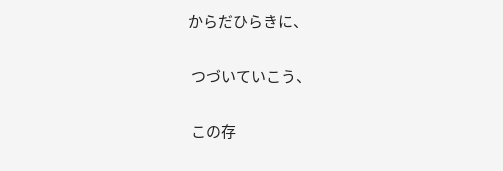からだひらきに、

 つづいていこう、

 この存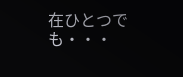在ひとつでも・・・